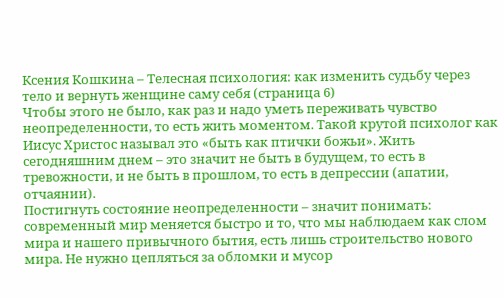Ксения Кошкина – Телесная психология: как изменить судьбу через тело и вернуть женщине саму себя (страница 6)
Чтобы этого не было, как раз и надо уметь переживать чувство неопределенности, то есть жить моментом. Такой крутой психолог как Иисус Христос называл это «быть как птички божьи». Жить сегодняшним днем – это значит не быть в будущем, то есть в тревожности, и не быть в прошлом, то есть в депрессии (апатии, отчаянии).
Постигнуть состояние неопределенности – значит понимать: современный мир меняется быстро и то, что мы наблюдаем как слом мира и нашего привычного бытия, есть лишь строительство нового мира. Не нужно цепляться за обломки и мусор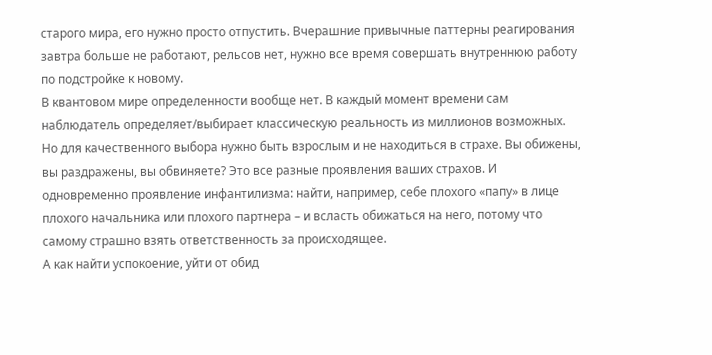старого мира, его нужно просто отпустить. Вчерашние привычные паттерны реагирования завтра больше не работают, рельсов нет, нужно все время совершать внутреннюю работу по подстройке к новому.
В квантовом мире определенности вообще нет. В каждый момент времени сам наблюдатель определяет/выбирает классическую реальность из миллионов возможных. Но для качественного выбора нужно быть взрослым и не находиться в страхе. Вы обижены, вы раздражены, вы обвиняете? Это все разные проявления ваших страхов. И одновременно проявление инфантилизма: найти, например, себе плохого «папу» в лице плохого начальника или плохого партнера – и всласть обижаться на него, потому что самому страшно взять ответственность за происходящее.
А как найти успокоение, уйти от обид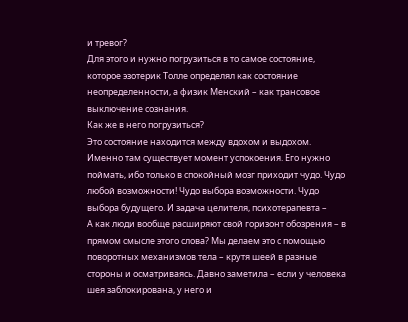и тревог?
Для этого и нужно погрузиться в то самое состояние, которое эзотерик Толле определял как состояние неопределенности, а физик Менский – как трансовое выключение сознания.
Как же в него погрузиться?
Это состояние находится между вдохом и выдохом. Именно там существует момент успокоения. Его нужно поймать, ибо только в спокойный мозг приходит чудо. Чудо любой возможности! Чудо выбора возможности. Чудо выбора будущего. И задача целителя, психотерапевта –
А как люди вообще расширяют свой горизонт обозрения – в прямом смысле этого слова? Мы делаем это с помощью поворотных механизмов тела – крутя шеей в разные стороны и осматриваясь. Давно заметила – если у человека шея заблокирована, у него и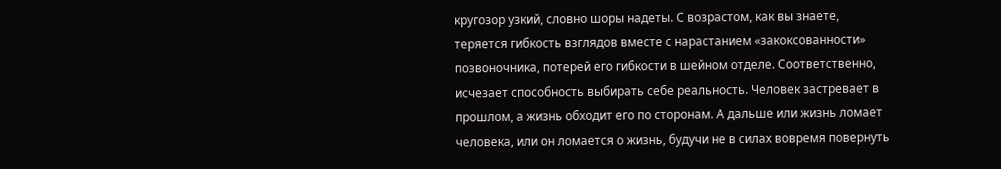кругозор узкий, словно шоры надеты. С возрастом, как вы знаете, теряется гибкость взглядов вместе с нарастанием «закоксованности» позвоночника, потерей его гибкости в шейном отделе. Соответственно, исчезает способность выбирать себе реальность. Человек застревает в прошлом, а жизнь обходит его по сторонам. А дальше или жизнь ломает человека, или он ломается о жизнь, будучи не в силах вовремя повернуть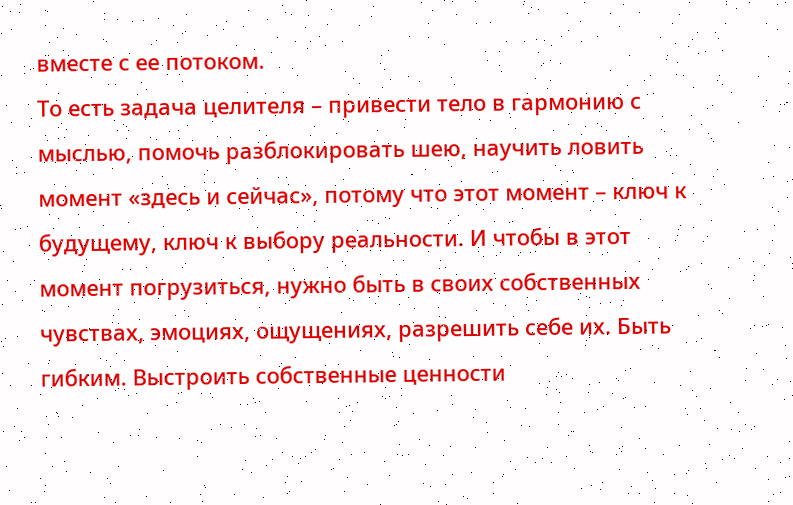вместе с ее потоком.
То есть задача целителя – привести тело в гармонию с мыслью, помочь разблокировать шею, научить ловить момент «здесь и сейчас», потому что этот момент – ключ к будущему, ключ к выбору реальности. И чтобы в этот момент погрузиться, нужно быть в своих собственных чувствах, эмоциях, ощущениях, разрешить себе их. Быть гибким. Выстроить собственные ценности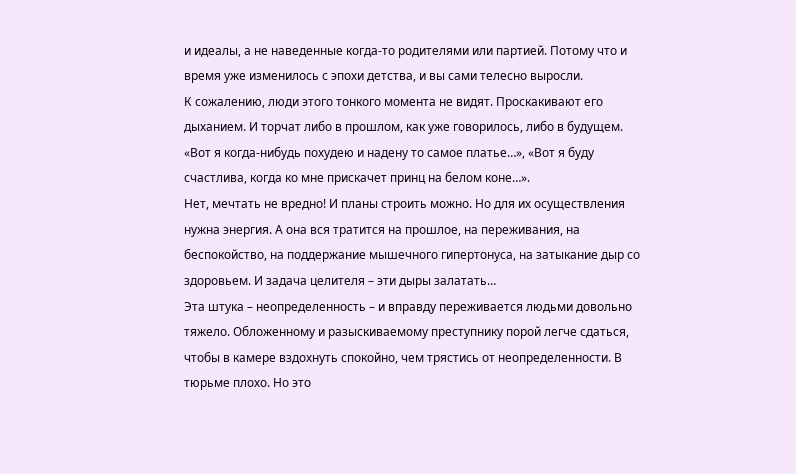и идеалы, а не наведенные когда-то родителями или партией. Потому что и время уже изменилось с эпохи детства, и вы сами телесно выросли.
К сожалению, люди этого тонкого момента не видят. Проскакивают его дыханием. И торчат либо в прошлом, как уже говорилось, либо в будущем. «Вот я когда-нибудь похудею и надену то самое платье…», «Вот я буду счастлива, когда ко мне прискачет принц на белом коне…».
Нет, мечтать не вредно! И планы строить можно. Но для их осуществления нужна энергия. А она вся тратится на прошлое, на переживания, на беспокойство, на поддержание мышечного гипертонуса, на затыкание дыр со здоровьем. И задача целителя – эти дыры залатать…
Эта штука – неопределенность – и вправду переживается людьми довольно тяжело. Обложенному и разыскиваемому преступнику порой легче сдаться, чтобы в камере вздохнуть спокойно, чем трястись от неопределенности. В тюрьме плохо. Но это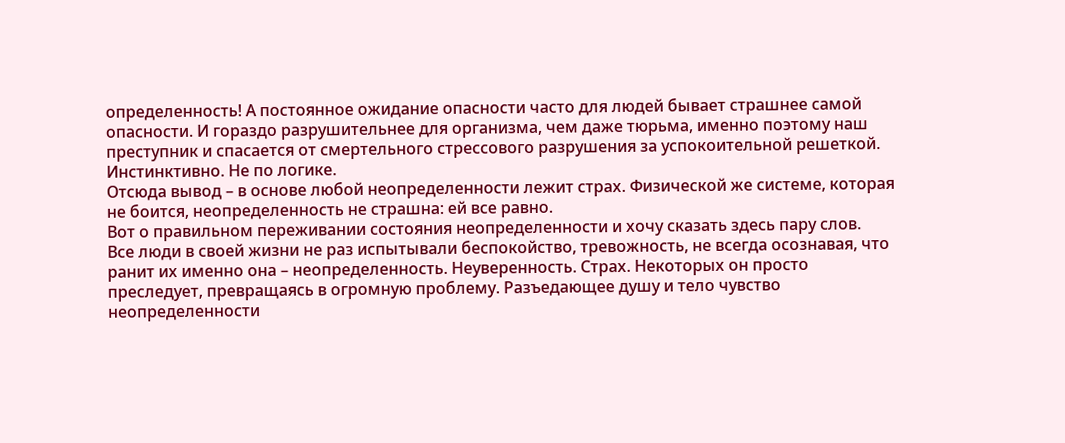определенность! А постоянное ожидание опасности часто для людей бывает страшнее самой опасности. И гораздо разрушительнее для организма, чем даже тюрьма, именно поэтому наш преступник и спасается от смертельного стрессового разрушения за успокоительной решеткой. Инстинктивно. Не по логике.
Отсюда вывод – в основе любой неопределенности лежит страх. Физической же системе, которая не боится, неопределенность не страшна: ей все равно.
Вот о правильном переживании состояния неопределенности и хочу сказать здесь пару слов.
Все люди в своей жизни не раз испытывали беспокойство, тревожность, не всегда осознавая, что ранит их именно она – неопределенность. Неуверенность. Страх. Некоторых он просто преследует, превращаясь в огромную проблему. Разъедающее душу и тело чувство неопределенности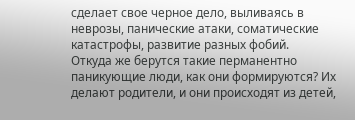сделает свое черное дело, выливаясь в неврозы, панические атаки, соматические катастрофы, развитие разных фобий.
Откуда же берутся такие перманентно паникующие люди, как они формируются? Их делают родители, и они происходят из детей,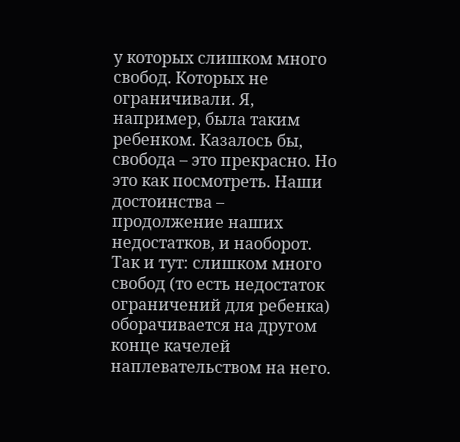у которых слишком много свобод. Которых не ограничивали. Я, например, была таким ребенком. Казалось бы, свобода – это прекрасно. Но это как посмотреть. Наши достоинства – продолжение наших недостатков, и наоборот. Так и тут: слишком много свобод (то есть недостаток ограничений для ребенка) оборачивается на другом конце качелей наплевательством на него.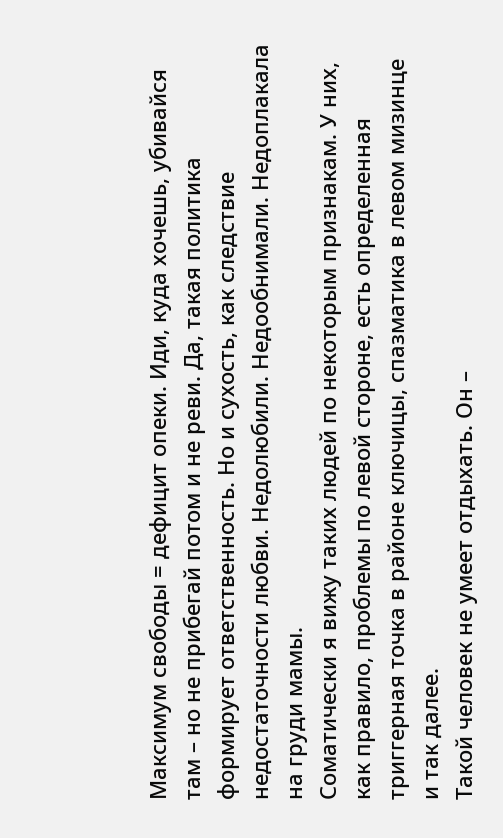Максимум свободы = дефицит опеки. Иди, куда хочешь, убивайся там – но не прибегай потом и не реви. Да, такая политика формирует ответственность. Но и сухость, как следствие недостаточности любви. Недолюбили. Недообнимали. Недоплакала на груди мамы.
Соматически я вижу таких людей по некоторым признакам. У них, как правило, проблемы по левой стороне, есть определенная триггерная точка в районе ключицы, спазматика в левом мизинце и так далее.
Такой человек не умеет отдыхать. Он –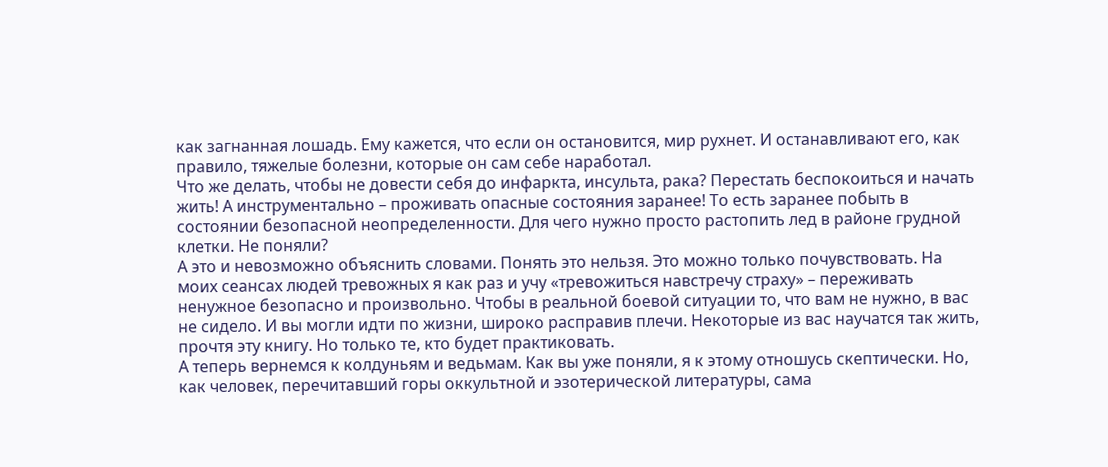как загнанная лошадь. Ему кажется, что если он остановится, мир рухнет. И останавливают его, как правило, тяжелые болезни, которые он сам себе наработал.
Что же делать, чтобы не довести себя до инфаркта, инсульта, рака? Перестать беспокоиться и начать жить! А инструментально – проживать опасные состояния заранее! То есть заранее побыть в состоянии безопасной неопределенности. Для чего нужно просто растопить лед в районе грудной клетки. Не поняли?
А это и невозможно объяснить словами. Понять это нельзя. Это можно только почувствовать. На моих сеансах людей тревожных я как раз и учу «тревожиться навстречу страху» – переживать ненужное безопасно и произвольно. Чтобы в реальной боевой ситуации то, что вам не нужно, в вас не сидело. И вы могли идти по жизни, широко расправив плечи. Некоторые из вас научатся так жить, прочтя эту книгу. Но только те, кто будет практиковать.
А теперь вернемся к колдуньям и ведьмам. Как вы уже поняли, я к этому отношусь скептически. Но, как человек, перечитавший горы оккультной и эзотерической литературы, сама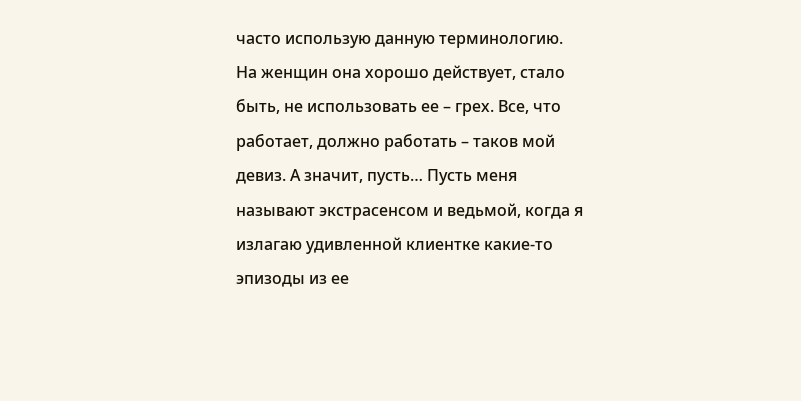часто использую данную терминологию. На женщин она хорошо действует, стало быть, не использовать ее – грех. Все, что работает, должно работать – таков мой девиз. А значит, пусть… Пусть меня называют экстрасенсом и ведьмой, когда я излагаю удивленной клиентке какие-то эпизоды из ее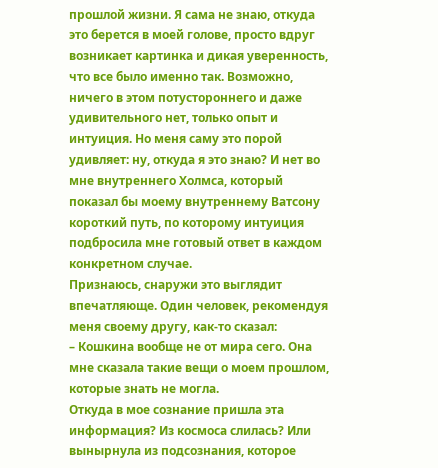прошлой жизни. Я сама не знаю, откуда это берется в моей голове, просто вдруг возникает картинка и дикая уверенность, что все было именно так. Возможно, ничего в этом потустороннего и даже удивительного нет, только опыт и интуиция. Но меня саму это порой удивляет: ну, откуда я это знаю? И нет во мне внутреннего Холмса, который показал бы моему внутреннему Ватсону короткий путь, по которому интуиция подбросила мне готовый ответ в каждом конкретном случае.
Признаюсь, снаружи это выглядит впечатляюще. Один человек, рекомендуя меня своему другу, как-то сказал:
– Кошкина вообще не от мира сего. Она мне сказала такие вещи о моем прошлом, которые знать не могла.
Откуда в мое сознание пришла эта информация? Из космоса слилась? Или вынырнула из подсознания, которое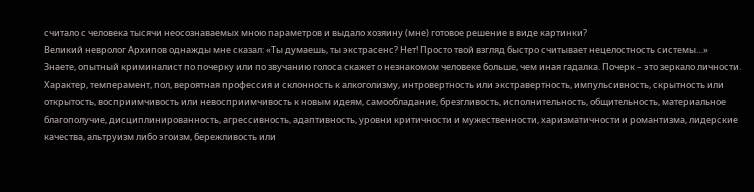считало с человека тысячи неосознаваемых мною параметров и выдало хозяину (мне) готовое решение в виде картинки?
Великий невролог Архипов однажды мне сказал: «Ты думаешь, ты экстрасенс? Нет! Просто твой взгляд быстро считывает нецелостность системы…»
Знаете, опытный криминалист по почерку или по звучанию голоса скажет о незнакомом человеке больше, чем иная гадалка. Почерк – это зеркало личности. Характер, темперамент, пол, вероятная профессия и склонность к алкоголизму, интровертность или экстравертность, импульсивность, скрытность или открытость, восприимчивость или невосприимчивость к новым идеям, самообладание, брезгливость, исполнительность, общительность, материальное благополучие, дисциплинированность, агрессивность, адаптивность, уровни критичности и мужественности, харизматичности и романтизма, лидерские качества, альтруизм либо эгоизм, бережливость или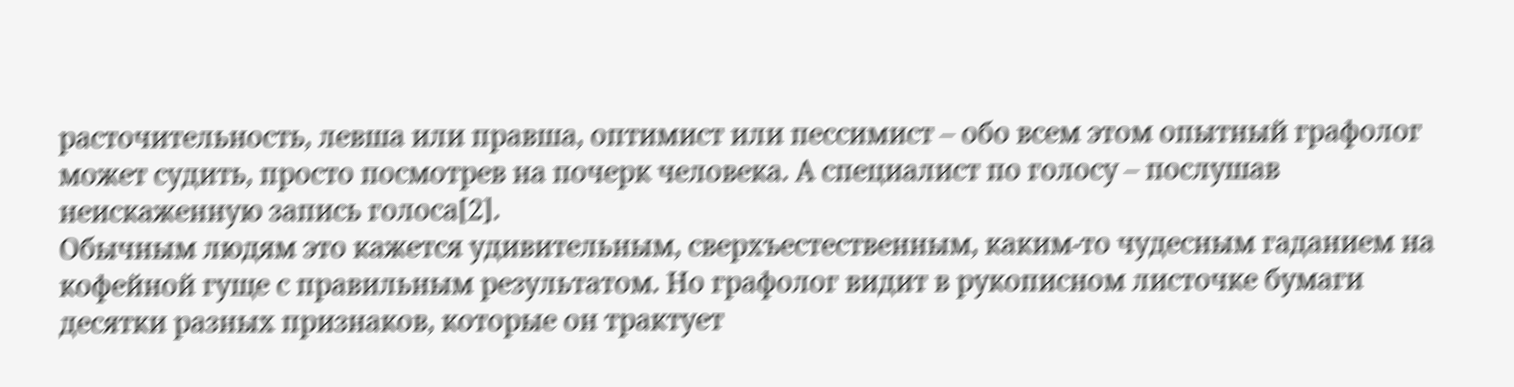расточительность, левша или правша, оптимист или пессимист – обо всем этом опытный графолог может судить, просто посмотрев на почерк человека. А специалист по голосу – послушав неискаженную запись голоса[2].
Обычным людям это кажется удивительным, сверхъестественным, каким-то чудесным гаданием на кофейной гуще с правильным результатом. Но графолог видит в рукописном листочке бумаги десятки разных признаков, которые он трактует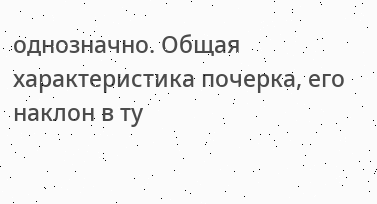однозначно. Общая характеристика почерка, его наклон в ту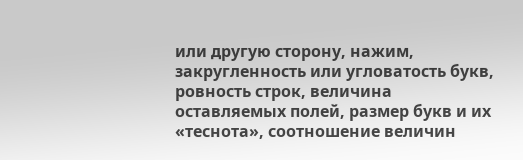или другую сторону, нажим, закругленность или угловатость букв, ровность строк, величина оставляемых полей, размер букв и их «теснота», соотношение величин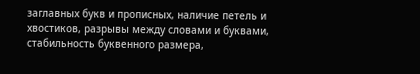заглавных букв и прописных, наличие петель и хвостиков, разрывы между словами и буквами, стабильность буквенного размера,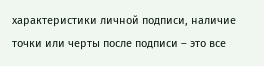характеристики личной подписи, наличие точки или черты после подписи – это все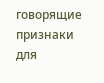говорящие признаки для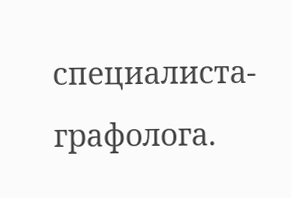специалиста-графолога.